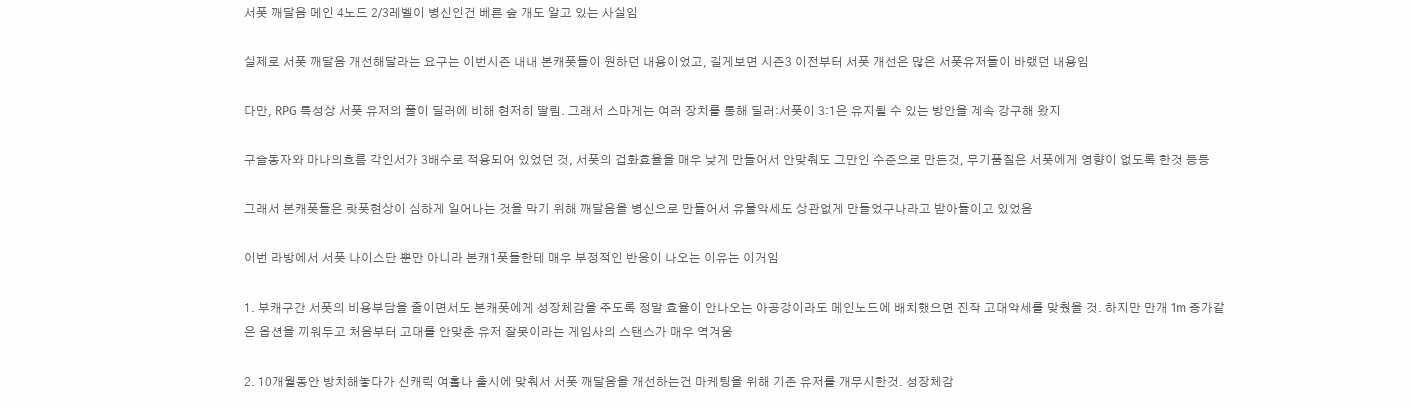서폿 깨달음 메인 4노드 2/3레벨이 병신인건 베른 숲 개도 알고 있는 사실임

실제로 서폿 깨달음 개선해달라는 요구는 이번시즌 내내 본캐폿들이 원하던 내용이었고, 길게보면 시즌3 이전부터 서폿 개선은 많은 서폿유저들이 바랬던 내용임

다만, RPG 특성상 서폿 유저의 풀이 딜러에 비해 현저히 딸림. 그래서 스마게는 여러 장치를 통해 딜러:서폿이 3:1은 유지될 수 있는 방안을 계속 강구해 왔지

구슬동자와 마나의흐름 각인서가 3배수로 적용되어 있었던 것, 서폿의 겁화효율을 매우 낮게 만들어서 안맞춰도 그만인 수준으로 만든것, 무기품질은 서폿에게 영향이 없도록 한것 등등

그래서 본캐폿들은 랏폿현상이 심하게 일어나는 것을 막기 위해 깨달음을 병신으로 만들어서 유물악세도 상관없게 만들었구나라고 받아들이고 있었음

이번 라방에서 서폿 나이스단 뿐만 아니라 본캐1폿들한테 매우 부정적인 반응이 나오는 이유는 이거임

1. 부캐구간 서폿의 비용부담을 줄이면서도 본캐폿에게 성장체감을 주도록 정말 효율이 안나오는 아공강이라도 메인노드에 배치했으면 진작 고대악세를 맞췄을 것. 하지만 만개 1m 증가같은 옵션을 끼워두고 처음부터 고대를 안맞춘 유저 잘못이라는 게임사의 스탠스가 매우 역겨움

2. 10개월동안 방치해놓다가 신캐릭 여홀나 출시에 맞춰서 서폿 깨달음을 개선하는건 마케팅을 위해 기존 유저를 개무시한것. 성장체감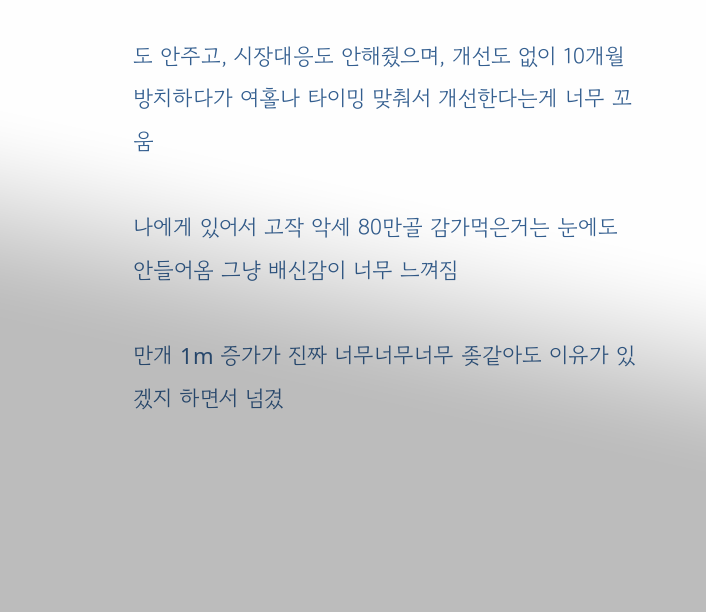도 안주고, 시장대응도 안해줬으며, 개선도 없이 10개월 방치하다가 여홀나 타이밍 맞춰서 개선한다는게 너무 꼬움

나에게 있어서 고작 악세 80만골 감가먹은거는 눈에도 안들어옴 그냥 배신감이 너무 느껴짐

만개 1m 증가가 진짜 너무너무너무 좆같아도 이유가 있겠지 하면서 넘겼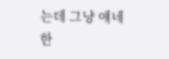는데 그냥 얘네한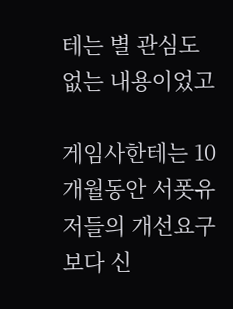테는 별 관심도 없는 내용이었고

게임사한테는 10개월동안 서폿유저들의 개선요구보다 신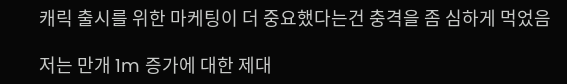캐릭 출시를 위한 마케팅이 더 중요했다는건 충격을 좀 심하게 먹었음

저는 만개 1m 증가에 대한 제대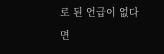로 된 언급이 없다면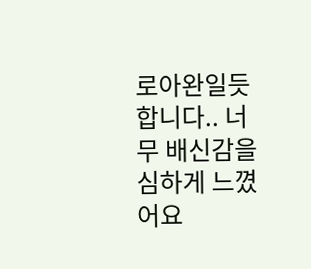로아완일듯 합니다.. 너무 배신감을 심하게 느꼈어요